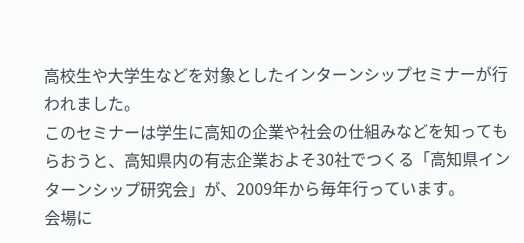高校生や大学生などを対象としたインターンシップセミナーが行われました。
このセミナーは学生に高知の企業や社会の仕組みなどを知ってもらおうと、高知県内の有志企業およそ30社でつくる「高知県インターンシップ研究会」が、2009年から毎年行っています。
会場に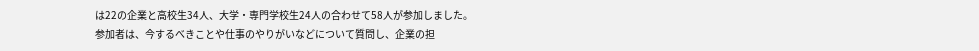は22の企業と高校生34人、大学・専門学校生24人の合わせて58人が参加しました。
参加者は、今するべきことや仕事のやりがいなどについて質問し、企業の担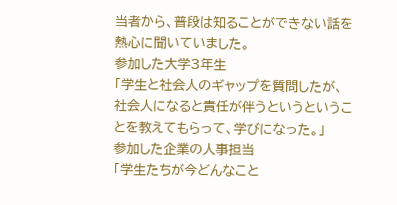当者から、普段は知ることができない話を熱心に聞いていました。
参加した大学3年生
「学生と社会人のギャップを質問したが、社会人になると責任が伴うというということを教えてもらって、学びになった。」
参加した企業の人事担当
「学生たちが今どんなこと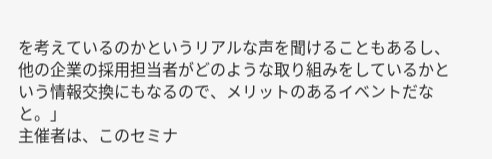を考えているのかというリアルな声を聞けることもあるし、他の企業の採用担当者がどのような取り組みをしているかという情報交換にもなるので、メリットのあるイベントだなと。」
主催者は、このセミナ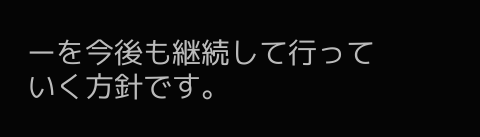ーを今後も継続して行っていく方針です。